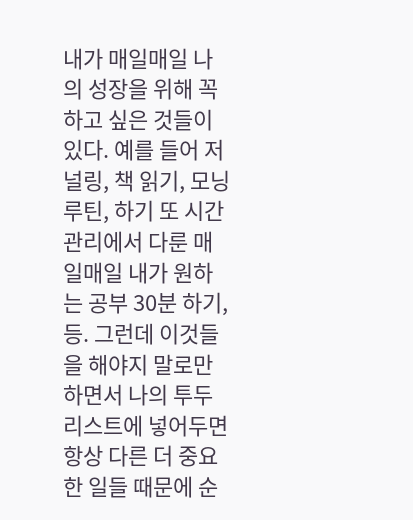내가 매일매일 나의 성장을 위해 꼭 하고 싶은 것들이 있다. 예를 들어 저널링, 책 읽기, 모닝 루틴, 하기 또 시간 관리에서 다룬 매일매일 내가 원하는 공부 30분 하기, 등. 그런데 이것들을 해야지 말로만 하면서 나의 투두 리스트에 넣어두면 항상 다른 더 중요한 일들 때문에 순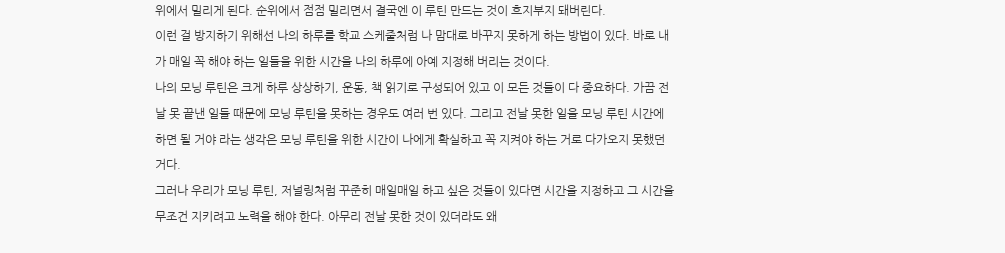위에서 밀리게 된다. 순위에서 점점 밀리면서 결국엔 이 루틴 만드는 것이 흐지부지 돼버린다.
이런 걸 방지하기 위해선 나의 하루를 학교 스케줄처럼 나 맘대로 바꾸지 못하게 하는 방법이 있다. 바로 내가 매일 꼭 해야 하는 일들을 위한 시간을 나의 하루에 아예 지정해 버리는 것이다.
나의 모닝 루틴은 크게 하루 상상하기, 운동, 책 읽기로 구성되어 있고 이 모든 것들이 다 중요하다. 가끔 전날 못 끝낸 일들 때문에 모닝 루틴을 못하는 경우도 여러 번 있다. 그리고 전날 못한 일을 모닝 루틴 시간에 하면 될 거야 라는 생각은 모닝 루틴을 위한 시간이 나에게 확실하고 꼭 지켜야 하는 거로 다가오지 못했던 거다.
그러나 우리가 모닝 루틴, 저널링처럼 꾸준히 매일매일 하고 싶은 것들이 있다면 시간을 지정하고 그 시간을 무조건 지키려고 노력을 해야 한다. 아무리 전날 못한 것이 있더라도 왜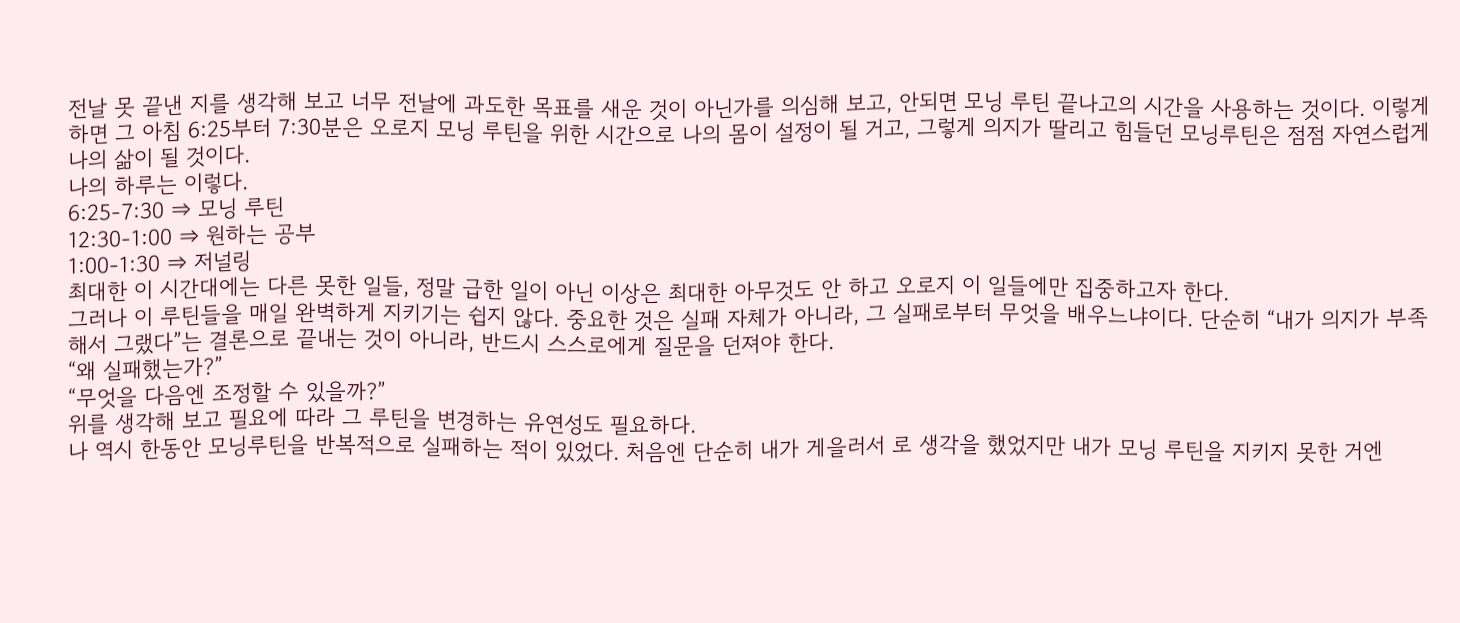전날 못 끝낸 지를 생각해 보고 너무 전날에 과도한 목표를 새운 것이 아닌가를 의심해 보고, 안되면 모닝 루틴 끝나고의 시간을 사용하는 것이다. 이렇게 하면 그 아침 6:25부터 7:30분은 오로지 모닝 루틴을 위한 시간으로 나의 몸이 설정이 될 거고, 그렇게 의지가 딸리고 힘들던 모닝루틴은 점점 자연스럽게 나의 삶이 될 것이다.
나의 하루는 이렇다.
6:25-7:30 ⇒ 모닝 루틴
12:30-1:00 ⇒ 원하는 공부
1:00-1:30 ⇒ 저널링
최대한 이 시간대에는 다른 못한 일들, 정말 급한 일이 아닌 이상은 최대한 아무것도 안 하고 오로지 이 일들에만 집중하고자 한다.
그러나 이 루틴들을 매일 완벽하게 지키기는 쉽지 않다. 중요한 것은 실패 자체가 아니라, 그 실패로부터 무엇을 배우느냐이다. 단순히 “내가 의지가 부족해서 그랬다”는 결론으로 끝내는 것이 아니라, 반드시 스스로에게 질문을 던져야 한다.
“왜 실패했는가?”
“무엇을 다음엔 조정할 수 있을까?”
위를 생각해 보고 필요에 따라 그 루틴을 변경하는 유연성도 필요하다.
나 역시 한동안 모닝루틴을 반복적으로 실패하는 적이 있었다. 처음엔 단순히 내가 게을러서 로 생각을 했었지만 내가 모닝 루틴을 지키지 못한 거엔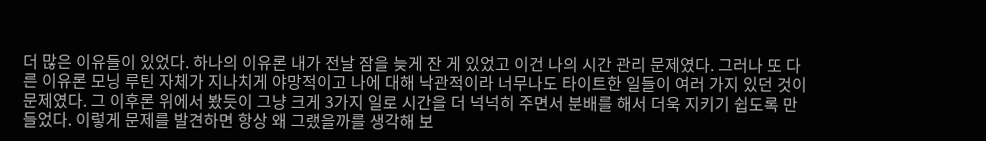더 많은 이유들이 있었다. 하나의 이유론 내가 전날 잠을 늦게 잔 게 있었고 이건 나의 시간 관리 문제였다. 그러나 또 다른 이유론 모닝 루틴 자체가 지나치게 야망적이고 나에 대해 낙관적이라 너무나도 타이트한 일들이 여러 가지 있던 것이 문제였다. 그 이후론 위에서 봤듯이 그냥 크게 3가지 일로 시간을 더 넉넉히 주면서 분배를 해서 더욱 지키기 쉽도록 만들었다. 이렇게 문제를 발견하면 항상 왜 그랬을까를 생각해 보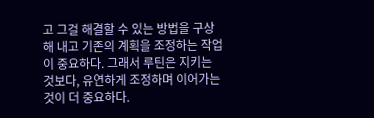고 그걸 해결할 수 있는 방법을 구상해 내고 기존의 계획을 조정하는 작업이 중요하다. 그래서 루틴은 지키는 것보다, 유연하게 조정하며 이어가는 것이 더 중요하다.